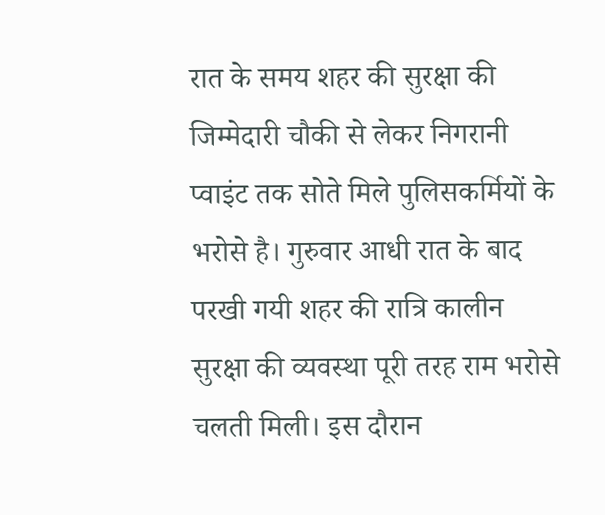रात के समय शहर की सुरक्षा की जिम्मेदारी चौकी से लेकर निगरानी प्वाइंट तक सोते मिले पुलिसकर्मियों के भरोसे है। गुरुवार आधी रात के बाद परखी गयी शहर की रात्रि कालीन सुरक्षा की व्यवस्था पूरी तरह राम भरोसे चलती मिली। इस दौरान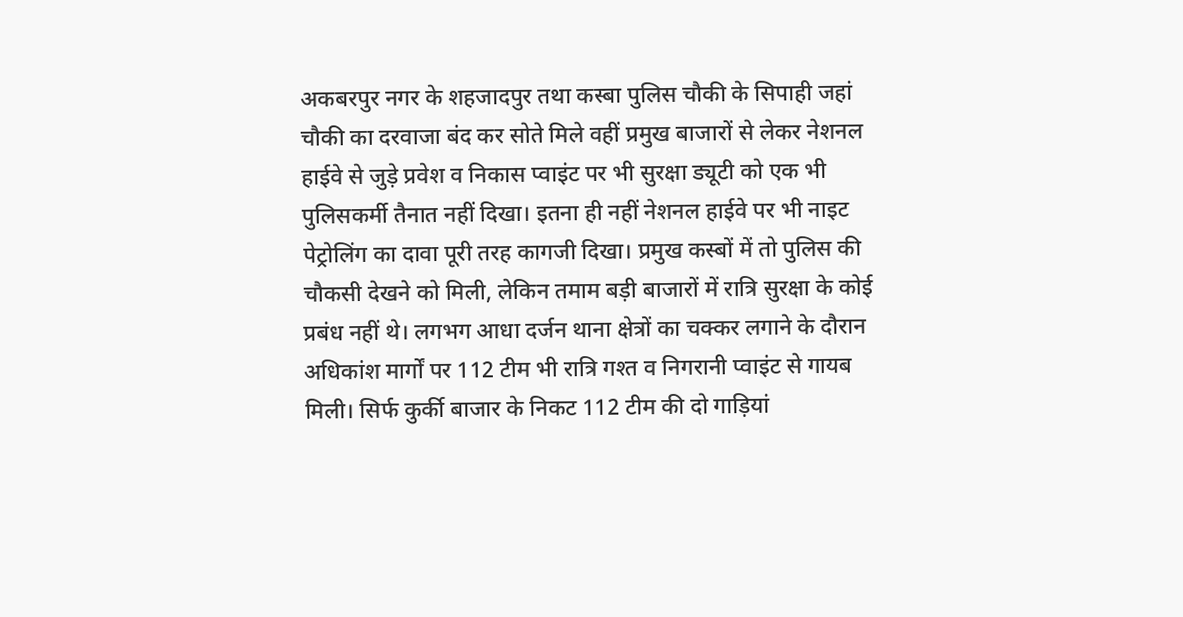अकबरपुर नगर के शहजादपुर तथा कस्बा पुलिस चौकी के सिपाही जहां चौकी का दरवाजा बंद कर सोते मिले वहीं प्रमुख बाजारों से लेकर नेशनल हाईवे से जुड़े प्रवेश व निकास प्वाइंट पर भी सुरक्षा ड्यूटी को एक भी पुलिसकर्मी तैनात नहीं दिखा। इतना ही नहीं नेशनल हाईवे पर भी नाइट पेट्रोलिंग का दावा पूरी तरह कागजी दिखा। प्रमुख कस्बों में तो पुलिस की चौकसी देखने को मिली, लेकिन तमाम बड़ी बाजारों में रात्रि सुरक्षा के कोई प्रबंध नहीं थे। लगभग आधा दर्जन थाना क्षेत्रों का चक्कर लगाने के दौरान अधिकांश मार्गों पर 112 टीम भी रात्रि गश्त व निगरानी प्वाइंट से गायब मिली। सिर्फ कुर्की बाजार के निकट 112 टीम की दो गाड़ियां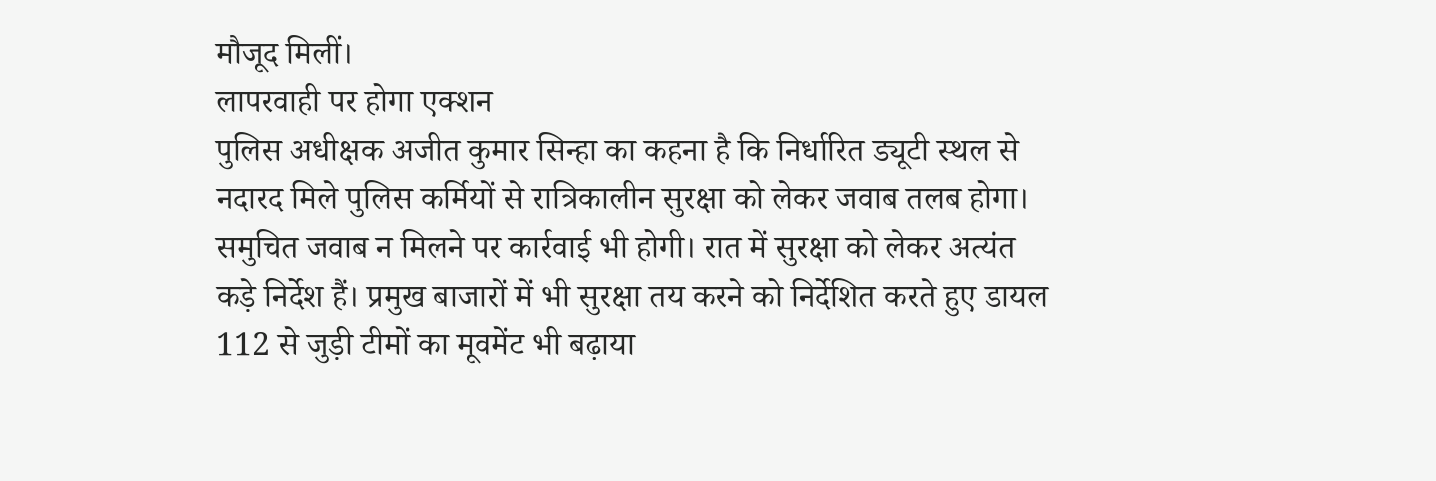मौजूद मिलीं।
लापरवाही पर होगा एक्शन
पुलिस अधीक्षक अजीत कुमार सिन्हा का कहना है कि निर्धारित ड्यूटी स्थल से नदारद मिले पुलिस कर्मियों से रात्रिकालीन सुरक्षा को लेकर जवाब तलब होगा। समुचित जवाब न मिलने पर कार्रवाई भी होगी। रात में सुरक्षा को लेकर अत्यंत कड़े निर्देश हैं। प्रमुख बाजारों में भी सुरक्षा तय करने को निर्देशित करते हुए डायल 112 से जुड़ी टीमों का मूवमेंट भी बढ़ाया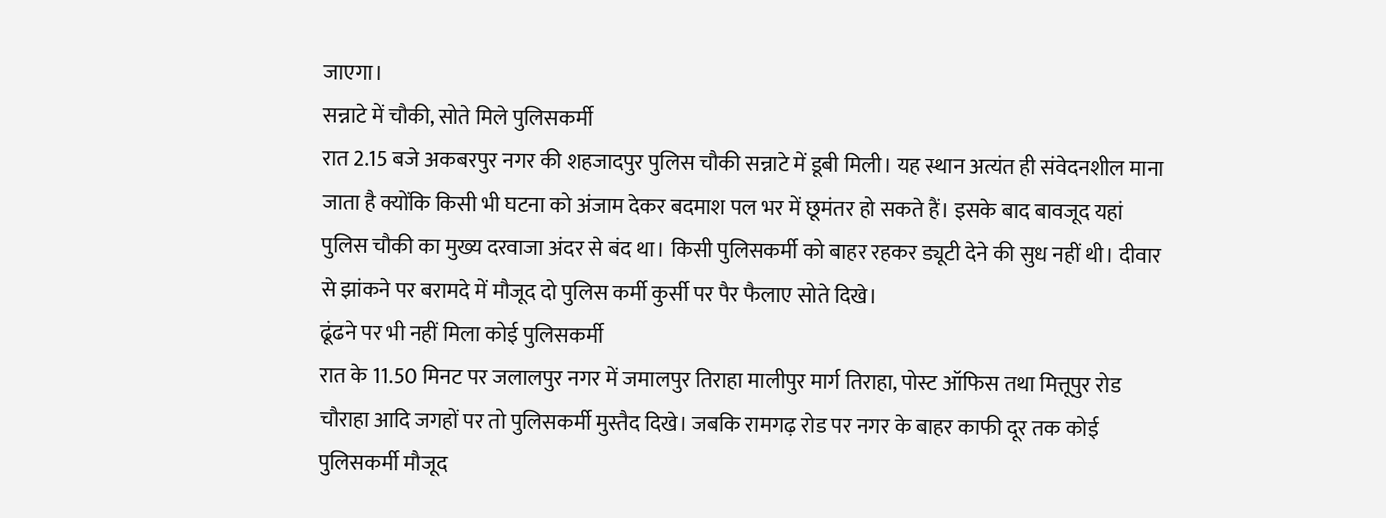जाएगा।
सन्नाटे में चौकी, सोते मिले पुलिसकर्मी
रात 2.15 बजे अकबरपुर नगर की शहजादपुर पुलिस चौकी सन्नाटे में डूबी मिली। यह स्थान अत्यंत ही संवेदनशील माना जाता है क्योंकि किसी भी घटना को अंजाम देकर बदमाश पल भर में छूमंतर हो सकते हैं। इसके बाद बावजूद यहां पुलिस चौकी का मुख्य दरवाजा अंदर से बंद था। किसी पुलिसकर्मी को बाहर रहकर ड्यूटी देने की सुध नहीं थी। दीवार से झांकने पर बरामदे में मौजूद दो पुलिस कर्मी कुर्सी पर पैर फैलाए सोते दिखे।
ढूंढने पर भी नहीं मिला कोई पुलिसकर्मी
रात के 11.50 मिनट पर जलालपुर नगर में जमालपुर तिराहा मालीपुर मार्ग तिराहा, पोस्ट ऑफिस तथा मित्तूपुर रोड चौराहा आदि जगहों पर तो पुलिसकर्मी मुस्तैद दिखे। जबकि रामगढ़ रोड पर नगर के बाहर काफी दूर तक कोई पुलिसकर्मी मौजूद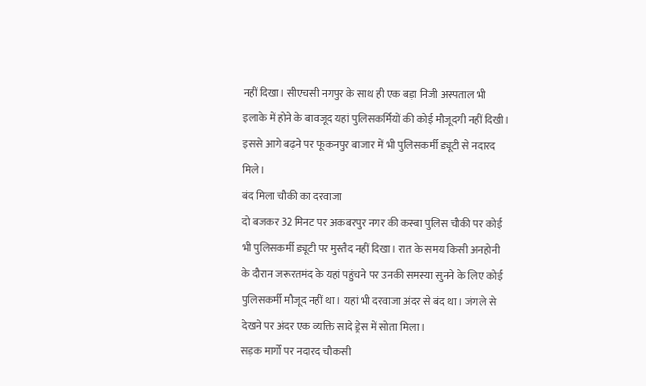नहीं दिखा। सीएचसी नगपुर के साथ ही एक बड़ा निजी अस्पताल भी इलाके में होने के बावजूद यहां पुलिसकर्मियों की कोई मौजूदगी नहीं दिखी। इससे आगे बढ़ने पर फूकनपुर बाजार में भी पुलिसकर्मी ड्यूटी से नदारद मिले।
बंद मिला चौकी का दरवाजा
दो बजकर 32 मिनट पर अकबरपुर नगर की कस्बा पुलिस चौकी पर कोई भी पुलिसकर्मी ड्यूटी पर मुस्तैद नहीं दिखा। रात के समय किसी अनहोनी के दौरान जरूरतमंद के यहां पहुंचने पर उनकी समस्या सुनने के लिए कोई पुलिसकर्मी मौजूद नहीं था। यहां भी दरवाजा अंदर से बंद था। जंगले से देखने पर अंदर एक व्यक्ति सादे ड्रेस में सोता मिला।
सड़क मार्गों पर नदारद चौकसी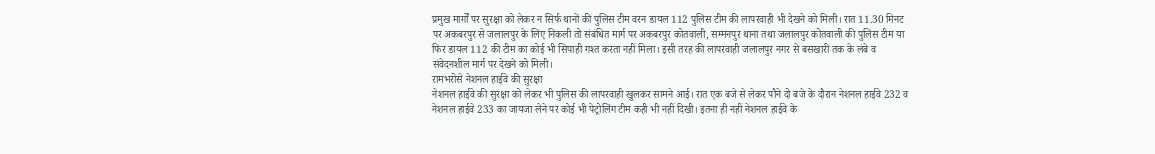प्रमुख मार्गों पर सुरक्षा को लेकर न सिर्फ थानों की पुलिस टीम वरन डायल 112 पुलिस टीम की लापरवाही भी देखने को मिली। रात 11.30 मिनट पर अकबरपुर से जलालपुर के लिए निकली तो संबंधित मार्ग पर अकबरपुर कोतवाली, सम्मनपुर थाना तथा जलालपुर कोतवाली की पुलिस टीम या फिर डायल 112 की टीम का कोई भी सिपाही गश्त करता नहीं मिला। इसी तरह की लापरवाही जलालपुर नगर से बसखारी तक के लंबे व संवेदनशील मार्ग पर देखने को मिली।
रामभरोसे नेशनल हाईवे की सुरक्षा
नेशनल हाईवे की सुरक्षा को लेकर भी पुलिस की लापरवाही खुलकर सामने आई। रात एक बजे से लेकर पौने दो बजे के दौरान नेशनल हाईवे 232 व नेशनल हाईवे 233 का जायजा लेने पर कोई भी पेट्रोलिंग टीम कही भी नहीं दिखी। इतना ही नहीं नेशनल हाईवे के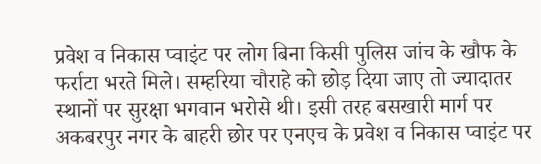प्रवेश व निकास प्वाइंट पर लोग बिना किसी पुलिस जांच के खौफ के फर्राटा भरते मिले। सम्हरिया चौराहे को छोड़ दिया जाए तो ज्यादातर स्थानों पर सुरक्षा भगवान भरोसे थी। इसी तरह बसखारी मार्ग पर अकबरपुर नगर के बाहरी छोर पर एनएच के प्रवेश व निकास प्वाइंट पर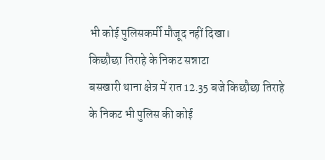भी कोई पुलिसकर्मी मौजूद नहीं दिखा।
किछौछा तिराहे के निकट सन्नाटा
बसखारी थाना क्षेत्र में रात 12.35 बजे किछौछा तिराहे के निकट भी पुलिस की कोई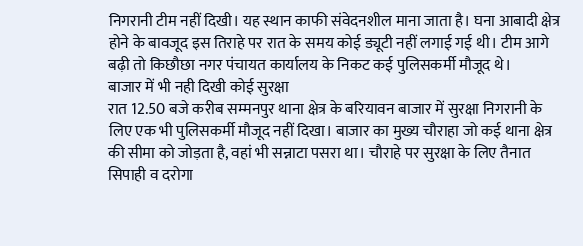निगरानी टीम नहीं दिखी। यह स्थान काफी संवेदनशील माना जाता है। घना आबादी क्षेत्र होने के बावजूद इस तिराहे पर रात के समय कोई ड्यूटी नहीं लगाई गई थी। टीम आगे बढ़ी तो किछौछा नगर पंचायत कार्यालय के निकट कई पुलिसकर्मी मौजूद थे।
बाजार में भी नही दिखी कोई सुरक्षा
रात 12.50 बजे करीब सम्मनपुर थाना क्षेत्र के बरियावन बाजार में सुरक्षा निगरानी के लिए एक भी पुलिसकर्मी मौजूद नहीं दिखा। बाजार का मुख्य चौराहा जो कई थाना क्षेत्र की सीमा को जोड़ता है, वहां भी सन्नाटा पसरा था। चौराहे पर सुरक्षा के लिए तैनात सिपाही व दरोगा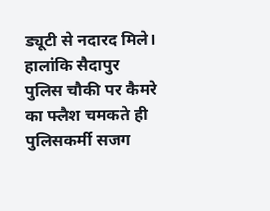ड्यूटी से नदारद मिले। हालांकि सैदापुर पुलिस चौकी पर कैमरे का फ्लैश चमकते ही पुलिसकर्मी सजग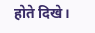होते दिखे।